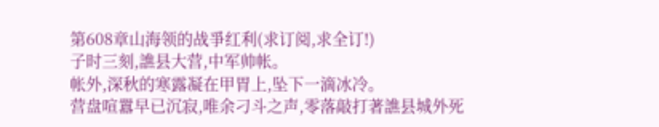第608章山海领的战爭红利(求订阅,求全订!)
子时三刻,譙县大营,中军帅帐。
帐外,深秋的寒露凝在甲胃上,坠下一滴冰冷。
营盘喧囂早已沉寂,唯余刁斗之声,零落敲打著譙县城外死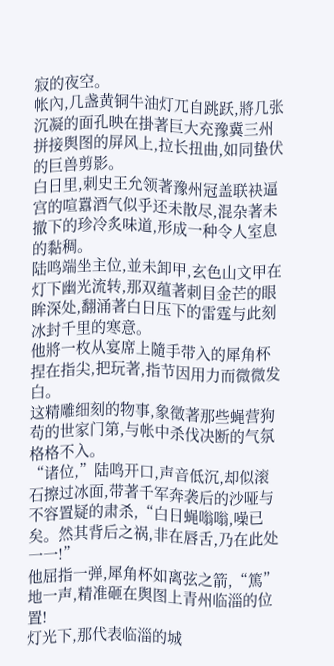寂的夜空。
帐內,几盏黄铜牛油灯兀自跳跃,將几张沉凝的面孔映在掛著巨大充豫冀三州拼接舆图的屏风上,拉长扭曲,如同蛰伏的巨兽剪影。
白日里,刺史王允领著豫州冠盖联袂逼宫的喧囂酒气似乎还未散尽,混杂著未撤下的珍冷炙味道,形成一种令人室息的黏稠。
陆鸣端坐主位,並未卸甲,玄色山文甲在灯下幽光流转,那双蕴著刺目金芒的眼眸深处,翻涌著白日压下的雷霆与此刻冰封千里的寒意。
他將一枚从宴席上隨手带入的犀角杯捏在指尖,把玩著,指节因用力而微微发白。
这精雕细刻的物事,象徵著那些蝇营狗苟的世家门第,与帐中杀伐决断的气氛格格不入。
“诸位,”陆鸣开口,声音低沉,却似滚石擦过冰面,带著千军奔袭后的沙哑与不容置疑的肃杀,“白日蝇嗡嗡,噪已矣。然其背后之祸,非在唇舌,乃在此处一一!”
他屈指一弹,犀角杯如离弦之箭,“篤”地一声,精准砸在舆图上青州临淄的位置!
灯光下,那代表临淄的城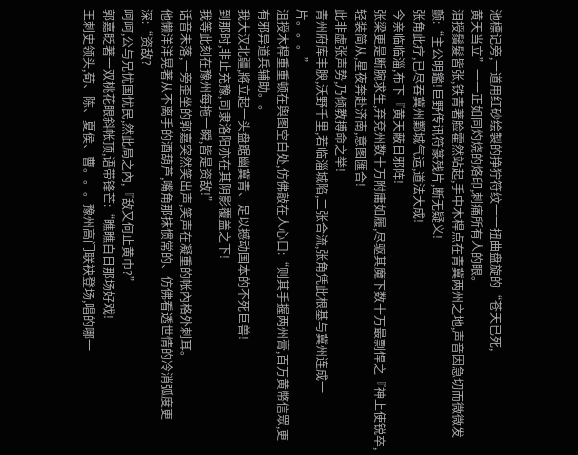池標记旁,一道用红砂绘製的挣狞符纹一一扭曲盘旋的“苍天已死,
黄天当立”一一正如同灼烧的烙印,刺痛所有人的眼。
泪授鬚髮皆张,铁青著脸霍然站起,手中木桿点在青冀两州之地,声音因急切而微微发颤:“主公明鑑!巨野传讯符篆残片,断无疑义!
张角此疗,已尽吞冀州鄴城气运,道法大成!
今亲临临淄,布下『黄天蔽日邪阵!
张梁更是断腕求生,弃兗州数十万附庸如履,尽驱其魔下数十万最剽悍之『神上使锐卒,
轻装简从,星夜奔赴济南,意图匯合!
此非虚张声势,乃倾教搏命之举!
青州府库丰腴,沃野千里,若临淄城陷,二张合流,张角凭此根基与冀州连成一片。。。”
沮授木桿重重顿在舆图空白处,仿佛敲在人心口:“则其手握两州膏,百万黄幣信眾,更有邪异道兵辅助。。
我大汉北疆,將立起一头盘踞幽冀青、足以撼动国本的不死巨兽!
到那时,非止充豫,司隶洛阳亦在其阴影覆盖之下!
我等此刻在豫州每拖一瞬,皆是资敌!”
话音未落,一旁歪坐的郭嘉突然笑出声,笑声在凝重的帐內格外刺耳。
他懒洋洋晃著从不离手的酒葫芦,嘴角那抹惯常的、仿佛看透世情的冷消弧度更深:“资敌?
呵呵,公与兄忧国忧民,然此局之內,『敌又何止黄巾?”
郭嘉眨著一双桃花眼斜帐顶,语带锋芒:“瞧瞧白日那场好戏!
王刺史领头,荀、陈、夏侯、曹。。。豫州高门联袂登场,唱的哪一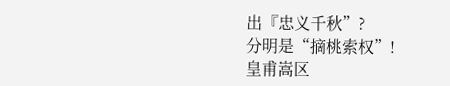出『忠义千秋”?
分明是“摘桃索权”!
皇甫嵩区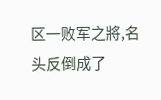区一败军之將,名头反倒成了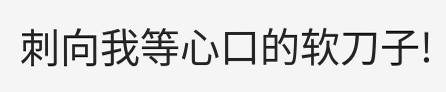刺向我等心口的软刀子!